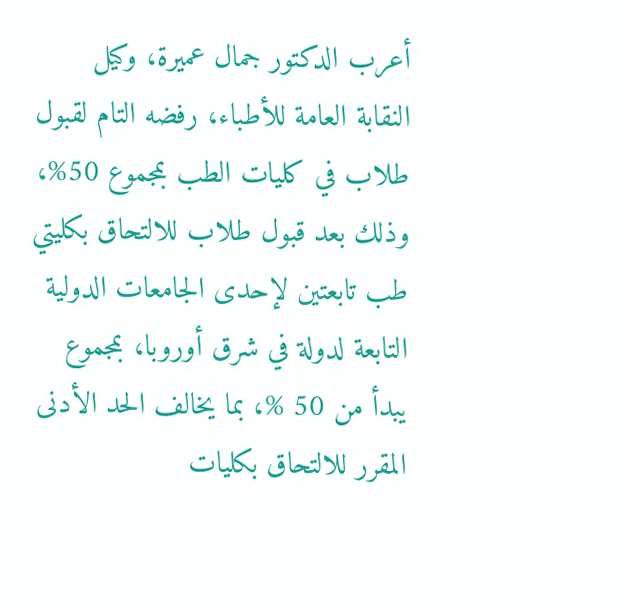أعرب الدكتور جمال عميرة، وكيل النقابة العامة للأطباء، رفضه التام لقبول طلاب في كليات الطب بمجموع 50%، وذلك بعد قبول طلاب للالتحاق بكليتي طب تابعتين لإحدى الجامعات الدولية التابعة لدولة في شرق أوروبا، بمجموع يبدأ من 50 %، بما يخالف الحد الأدنى المقرر للالتحاق بكليات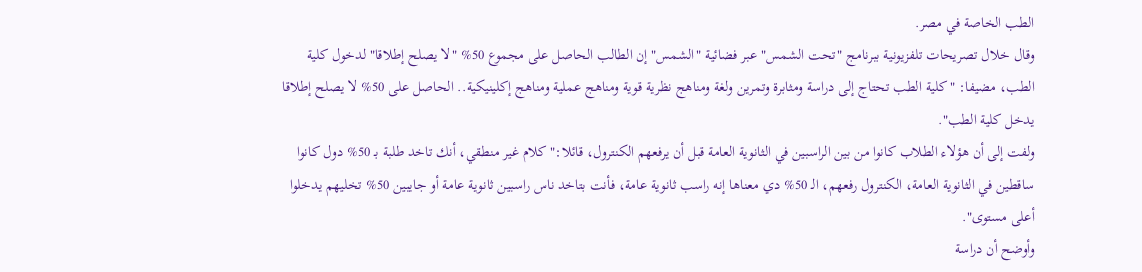الطب الخاصة في مصر.
وقال خلال تصريحات تلفزيونية ببرنامج "تحت الشمس" عبر فضائية "الشمس" إن الطالب الحاصل على مجموع 50% "لا يصلح إطلاقا" لدخول كلية الطب، مضيفا: "كلية الطب تحتاج إلى دراسة ومثابرة وتمرين ولغة ومناهج نظرية قوية ومناهج عملية ومناهج إكلينيكية.. الحاصل على 50% لا يصلح إطلاقا يدخل كلية الطب".
ولفت إلى أن هؤلاء الطلاب كانوا من بين الراسبين في الثانوية العامة قبل أن يرفعهم الكنترول، قائلا:" كلام غير منطقي، أنك تاخد طلبة بـ 50% دول كانوا ساقطين في الثانوية العامة، الكنترول رفعهم، الـ 50% دي معناها إنه راسب ثانوية عامة، فأنت بتاخد ناس راسبين ثانوية عامة أو جايبين 50% تخليهم يدخلوا أعلى مستوى".
وأوضح أن دراسة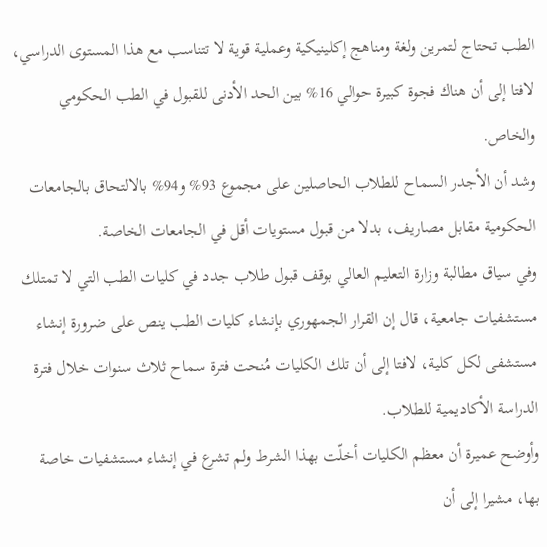الطب تحتاج لتمرين ولغة ومناهج إكلينيكية وعملية قوية لا تتناسب مع هذا المستوى الدراسي، لافتا إلى أن هناك فجوة كبيرة حوالي 16% بين الحد الأدنى للقبول في الطب الحكومي والخاص.
وشد أن الأجدر السماح للطلاب الحاصلين على مجموع 93% و94% بالالتحاق بالجامعات الحكومية مقابل مصاريف، بدلا من قبول مستويات أقل في الجامعات الخاصة.
وفي سياق مطالبة وزارة التعليم العالي بوقف قبول طلاب جدد في كليات الطب التي لا تمتلك مستشفيات جامعية، قال إن القرار الجمهوري بإنشاء كليات الطب ينص على ضرورة إنشاء مستشفى لكل كلية، لافتا إلى أن تلك الكليات مُنحت فترة سماح ثلاث سنوات خلال فترة الدراسة الأكاديمية للطلاب.
وأوضح عميرة أن معظم الكليات أخلّت بهذا الشرط ولم تشرع في إنشاء مستشفيات خاصة بها، مشيرا إلى أن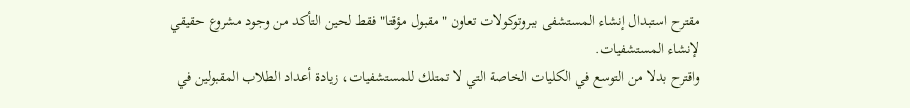مقترح استبدال إنشاء المستشفى ببروتوكولات تعاون "مقبول مؤقتا" فقط لحين التأكد من وجود مشروع حقيقي لإنشاء المستشفيات.
واقترح بدلا من التوسع في الكليات الخاصة التي لا تمتلك للمستشفيات، زيادة أعداد الطلاب المقبولين في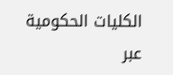الكليات الحكومية عبر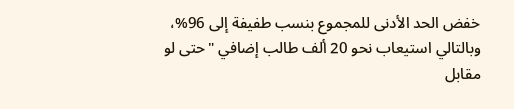خفض الحد الأدنى للمجموع بنسب طفيفة إلى 96%، وبالتالي استيعاب نحو 20 ألف طالب إضافي "حتى لو مقابل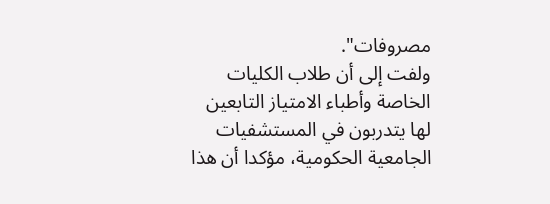مصروفات".
ولفت إلى أن طلاب الكليات الخاصة وأطباء الامتياز التابعين لها يتدربون في المستشفيات الجامعية الحكومية، مؤكدا أن هذا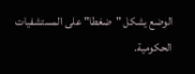الوضع يشكل "ضغطا" على المستشفيات الحكومية.